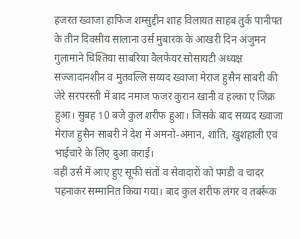हजरत ख्वाजा हाफिज शम्सुद्दीन शाह विलायत साहब तुर्क पानीपत के तीन दिवसीय सालाना उर्स मुबारक के आखरी दिन अंजुमन गुलामाने चिश्तिया साबरिया वैलफेयर सोसायटी अध्यक्ष सज्जादानशीन व मुतवल्लि सय्यद ख्वाजा मेराज हुसैन साबरी की जेरे सरपरस्ती में बाद नमाज फजर कुरान खानी व हल्का ए जिक्र हुआ। सुबह 10 बजे कुल शरीफ हुआ। जिसके बाद सय्यद ख्वाजा मेराज हुसैन साबरी ने देश में अमनो-अमान, शांति, खुशहाली एवं भाईचारे के लिए दुआ कराई।
वहीं उर्स में आए हुए सूफी संतों व सेवादारों को पगडी व चादर पहनाकर सम्मानित किया गया। बाद कुल शरीफ लंगर व तबर्रूक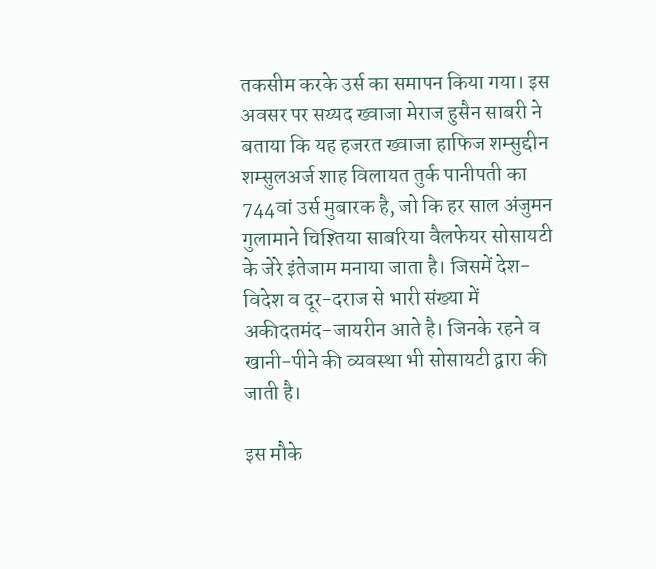तकसीम करके उर्स का समापन किया गया। इस अवसर पर सय्यद ख्वाजा मेराज हुसैन साबरी ने बताया कि यह हजरत ख्वाजा हाफिज शम्सुद्दीन शम्सुलअर्ज शाह विलायत तुर्क पानीपती का 744वां उर्स मुबारक है, जो कि हर साल अंजुमन गुलामाने चिश्तिया साबरिया वैलफेयर सोसायटी के जेरे इंतेजाम मनाया जाता है। जिसमें देश-विदेश व दूर-दराज से भारी संख्या में अकीदतमंद-जायरीन आते है। जिनके रहने व खानी-पीने की व्यवस्था भी सोसायटी द्वारा की जाती है।

इस मौके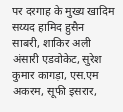पर दरगाह के मुख्य खादिम सय्यद हामिद हुसैन साबरी, शाकिर अली अंसारी एडवोकेट, सुरेश कुमार कागड़ा, एस.एम अकरम, सूफी इसरार,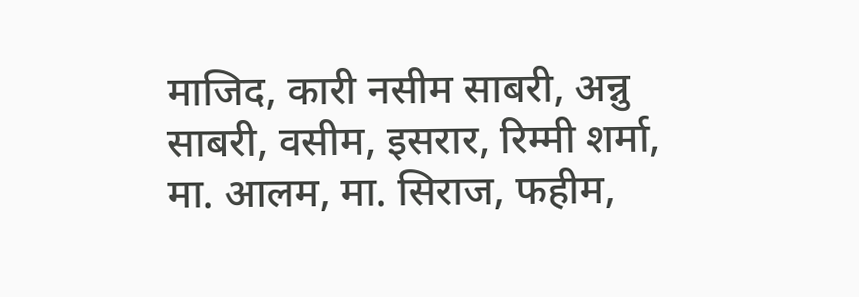माजिद, कारी नसीम साबरी, अन्नु साबरी, वसीम, इसरार, रिम्मी शर्मा, मा. आलम, मा. सिराज, फहीम,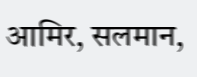आमिर, सलमान,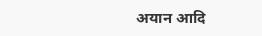अयान आदि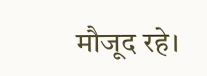मौजूद रहे।